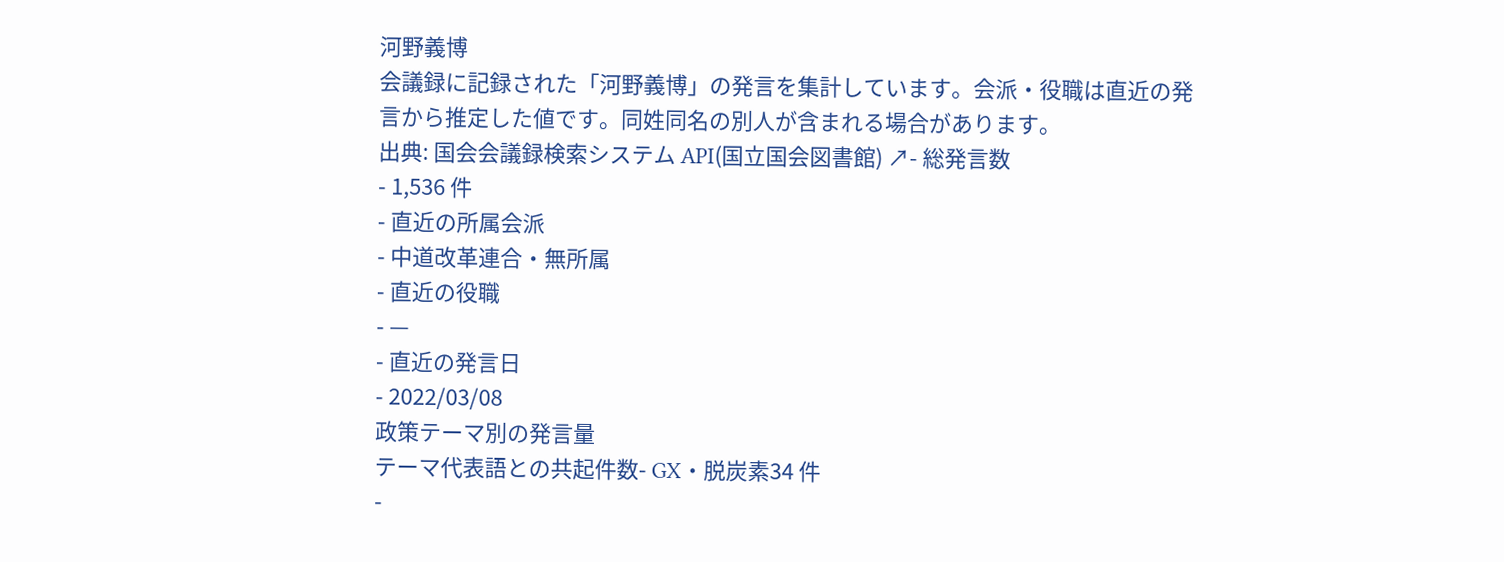河野義博
会議録に記録された「河野義博」の発言を集計しています。会派・役職は直近の発言から推定した値です。同姓同名の別人が含まれる場合があります。
出典: 国会会議録検索システム API(国立国会図書館) ↗- 総発言数
- 1,536 件
- 直近の所属会派
- 中道改革連合・無所属
- 直近の役職
- —
- 直近の発言日
- 2022/03/08
政策テーマ別の発言量
テーマ代表語との共起件数- GX・脱炭素34 件
-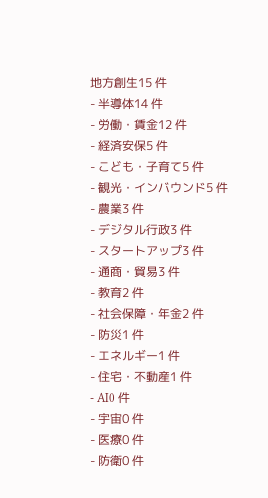地方創生15 件
- 半導体14 件
- 労働・賃金12 件
- 経済安保5 件
- こども・子育て5 件
- 観光・インバウンド5 件
- 農業3 件
- デジタル行政3 件
- スタートアップ3 件
- 通商・貿易3 件
- 教育2 件
- 社会保障・年金2 件
- 防災1 件
- エネルギー1 件
- 住宅・不動産1 件
- AI0 件
- 宇宙0 件
- 医療0 件
- 防衛0 件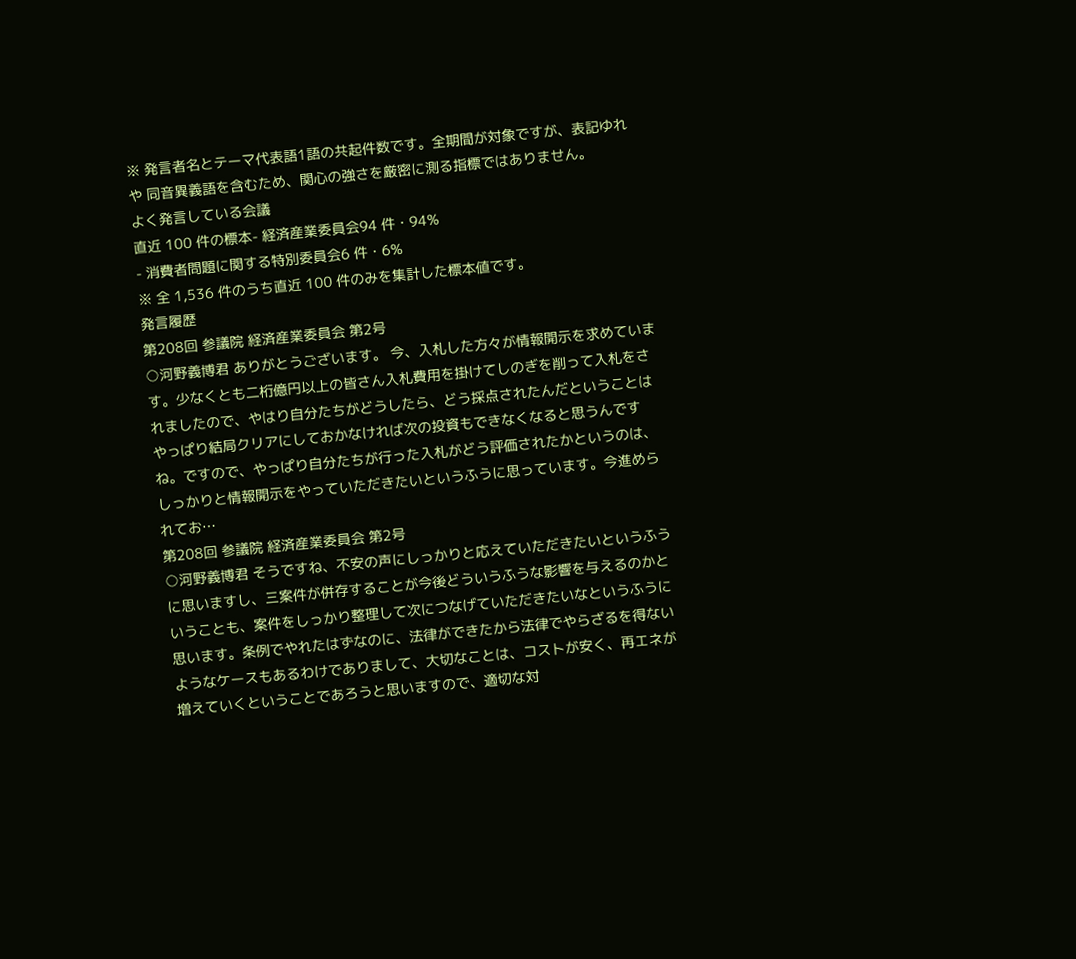※ 発言者名とテーマ代表語1語の共起件数です。全期間が対象ですが、表記ゆれや 同音異義語を含むため、関心の強さを厳密に測る指標ではありません。
よく発言している会議
直近 100 件の標本- 経済産業委員会94 件・94%
- 消費者問題に関する特別委員会6 件・6%
※ 全 1,536 件のうち直近 100 件のみを集計した標本値です。
発言履歴
第208回 参議院 経済産業委員会 第2号
○河野義博君 ありがとうございます。 今、入札した方々が情報開示を求めています。少なくとも二桁億円以上の皆さん入札費用を掛けてしのぎを削って入札をされましたので、やはり自分たちがどうしたら、どう採点されたんだということはやっぱり結局クリアにしておかなければ次の投資もできなくなると思うんですね。ですので、やっぱり自分たちが行った入札がどう評価されたかというのは、しっかりと情報開示をやっていただきたいというふうに思っています。今進められてお…
第208回 参議院 経済産業委員会 第2号
○河野義博君 そうですね、不安の声にしっかりと応えていただきたいというふうに思いますし、三案件が併存することが今後どういうふうな影響を与えるのかということも、案件をしっかり整理して次につなげていただきたいなというふうに思います。条例でやれたはずなのに、法律ができたから法律でやらざるを得ないようなケースもあるわけでありまして、大切なことは、コストが安く、再エネが増えていくということであろうと思いますので、適切な対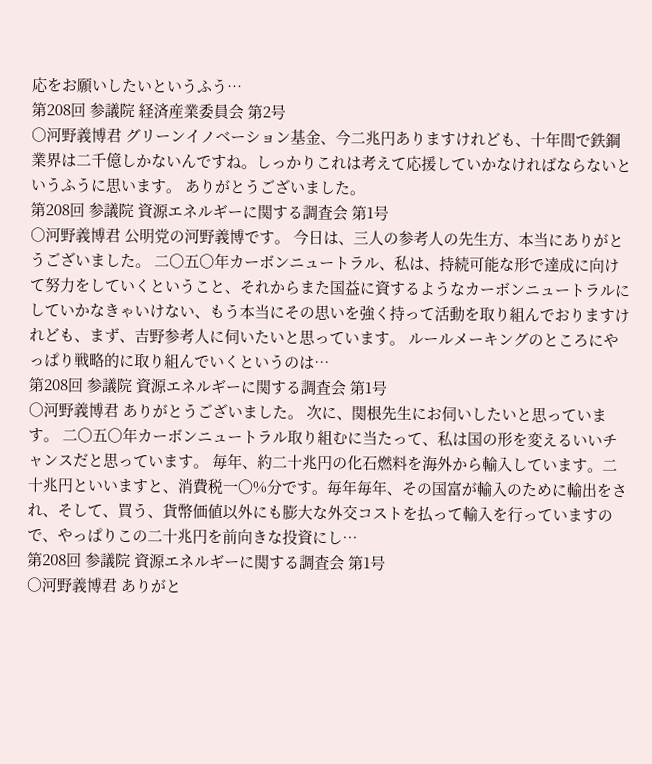応をお願いしたいというふう…
第208回 参議院 経済産業委員会 第2号
○河野義博君 グリーンイノベーション基金、今二兆円ありますけれども、十年間で鉄鋼業界は二千億しかないんですね。しっかりこれは考えて応援していかなければならないというふうに思います。 ありがとうございました。
第208回 参議院 資源エネルギーに関する調査会 第1号
○河野義博君 公明党の河野義博です。 今日は、三人の参考人の先生方、本当にありがとうございました。 二〇五〇年カーボンニュートラル、私は、持続可能な形で達成に向けて努力をしていくということ、それからまた国益に資するようなカーボンニュートラルにしていかなきゃいけない、もう本当にその思いを強く持って活動を取り組んでおりますけれども、まず、吉野参考人に伺いたいと思っています。 ルールメーキングのところにやっぱり戦略的に取り組んでいくというのは…
第208回 参議院 資源エネルギーに関する調査会 第1号
○河野義博君 ありがとうございました。 次に、関根先生にお伺いしたいと思っています。 二〇五〇年カーボンニュートラル取り組むに当たって、私は国の形を変えるいいチャンスだと思っています。 毎年、約二十兆円の化石燃料を海外から輸入しています。二十兆円といいますと、消費税一〇%分です。毎年毎年、その国富が輸入のために輸出をされ、そして、買う、貨幣価値以外にも膨大な外交コストを払って輸入を行っていますので、やっぱりこの二十兆円を前向きな投資にし…
第208回 参議院 資源エネルギーに関する調査会 第1号
○河野義博君 ありがと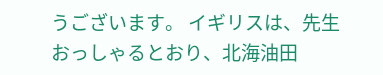うございます。 イギリスは、先生おっしゃるとおり、北海油田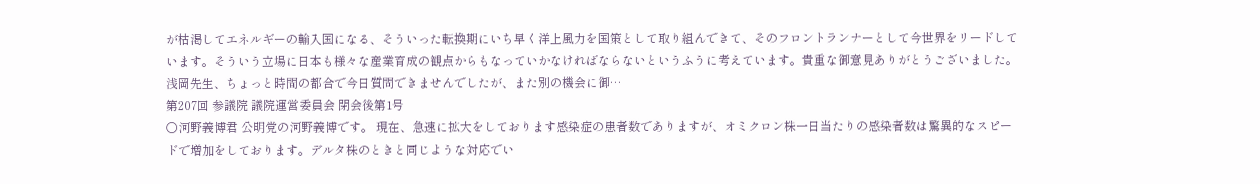が枯渇してエネルギーの輸入国になる、そういった転換期にいち早く洋上風力を国策として取り組んできて、そのフロントランナーとして今世界をリードしています。そういう立場に日本も様々な産業育成の観点からもなっていかなければならないというふうに考えています。貴重な御意見ありがとうございました。 浅岡先生、ちょっと時間の都合で今日質問できませんでしたが、また別の機会に御…
第207回 参議院 議院運営委員会 閉会後第1号
○河野義博君 公明党の河野義博です。 現在、急速に拡大をしております感染症の患者数でありますが、オミクロン株一日当たりの感染者数は驚異的なスピードで増加をしております。デルタ株のときと同じような対応でい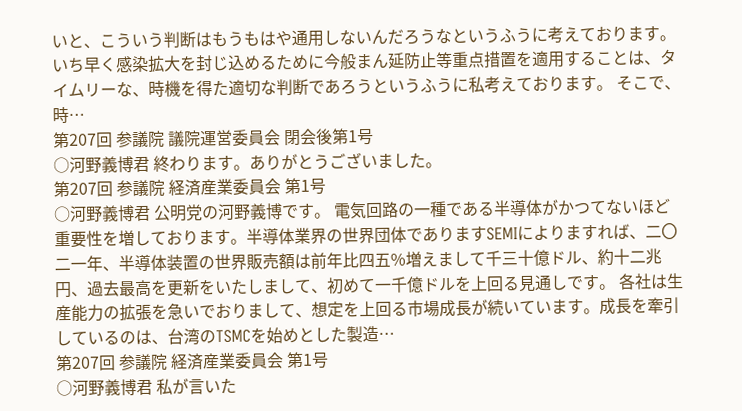いと、こういう判断はもうもはや通用しないんだろうなというふうに考えております。いち早く感染拡大を封じ込めるために今般まん延防止等重点措置を適用することは、タイムリーな、時機を得た適切な判断であろうというふうに私考えております。 そこで、時…
第207回 参議院 議院運営委員会 閉会後第1号
○河野義博君 終わります。ありがとうございました。
第207回 参議院 経済産業委員会 第1号
○河野義博君 公明党の河野義博です。 電気回路の一種である半導体がかつてないほど重要性を増しております。半導体業界の世界団体でありますSEMIによりますれば、二〇二一年、半導体装置の世界販売額は前年比四五%増えまして千三十億ドル、約十二兆円、過去最高を更新をいたしまして、初めて一千億ドルを上回る見通しです。 各社は生産能力の拡張を急いでおりまして、想定を上回る市場成長が続いています。成長を牽引しているのは、台湾のTSMCを始めとした製造…
第207回 参議院 経済産業委員会 第1号
○河野義博君 私が言いた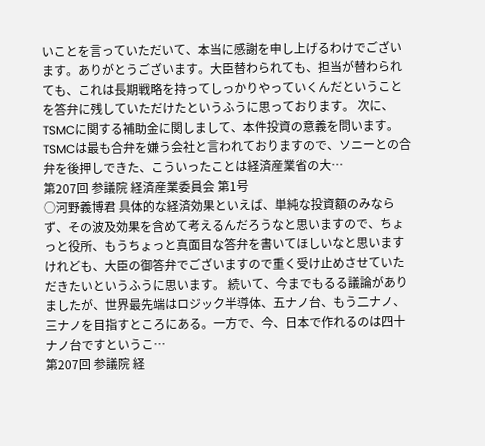いことを言っていただいて、本当に感謝を申し上げるわけでございます。ありがとうございます。大臣替わられても、担当が替わられても、これは長期戦略を持ってしっかりやっていくんだということを答弁に残していただけたというふうに思っております。 次に、TSMCに関する補助金に関しまして、本件投資の意義を問います。 TSMCは最も合弁を嫌う会社と言われておりますので、ソニーとの合弁を後押しできた、こういったことは経済産業省の大…
第207回 参議院 経済産業委員会 第1号
○河野義博君 具体的な経済効果といえば、単純な投資額のみならず、その波及効果を含めて考えるんだろうなと思いますので、ちょっと役所、もうちょっと真面目な答弁を書いてほしいなと思いますけれども、大臣の御答弁でございますので重く受け止めさせていただきたいというふうに思います。 続いて、今までもるる議論がありましたが、世界最先端はロジック半導体、五ナノ台、もう二ナノ、三ナノを目指すところにある。一方で、今、日本で作れるのは四十ナノ台ですというこ…
第207回 参議院 経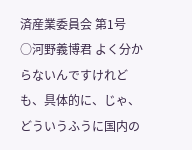済産業委員会 第1号
○河野義博君 よく分からないんですけれども、具体的に、じゃ、どういうふうに国内の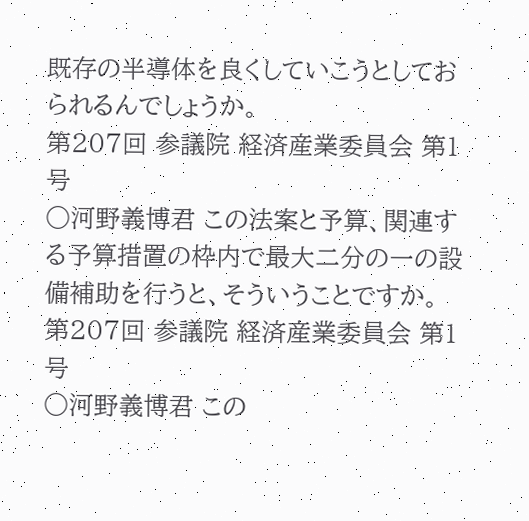既存の半導体を良くしていこうとしておられるんでしょうか。
第207回 参議院 経済産業委員会 第1号
○河野義博君 この法案と予算、関連する予算措置の枠内で最大二分の一の設備補助を行うと、そういうことですか。
第207回 参議院 経済産業委員会 第1号
○河野義博君 この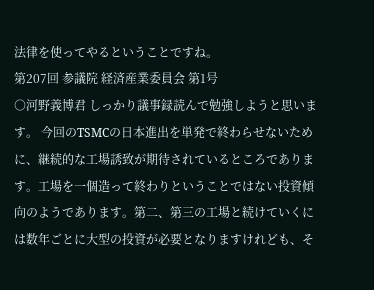法律を使ってやるということですね。
第207回 参議院 経済産業委員会 第1号
○河野義博君 しっかり議事録読んで勉強しようと思います。 今回のTSMCの日本進出を単発で終わらせないために、継続的な工場誘致が期待されているところであります。工場を一個造って終わりということではない投資傾向のようであります。第二、第三の工場と続けていくには数年ごとに大型の投資が必要となりますけれども、そ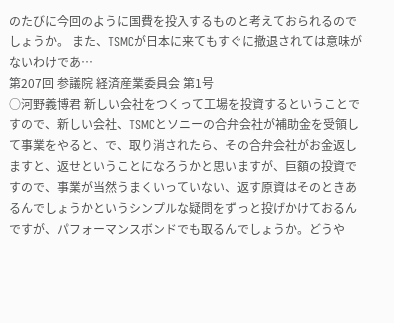のたびに今回のように国費を投入するものと考えておられるのでしょうか。 また、TSMCが日本に来てもすぐに撤退されては意味がないわけであ…
第207回 参議院 経済産業委員会 第1号
○河野義博君 新しい会社をつくって工場を投資するということですので、新しい会社、TSMCとソニーの合弁会社が補助金を受領して事業をやると、で、取り消されたら、その合弁会社がお金返しますと、返せということになろうかと思いますが、巨額の投資ですので、事業が当然うまくいっていない、返す原資はそのときあるんでしょうかというシンプルな疑問をずっと投げかけておるんですが、パフォーマンスボンドでも取るんでしょうか。どうや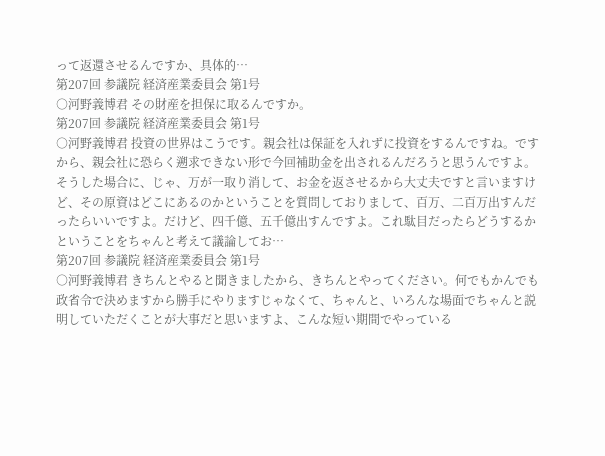って返還させるんですか、具体的…
第207回 参議院 経済産業委員会 第1号
○河野義博君 その財産を担保に取るんですか。
第207回 参議院 経済産業委員会 第1号
○河野義博君 投資の世界はこうです。親会社は保証を入れずに投資をするんですね。ですから、親会社に恐らく遡求できない形で今回補助金を出されるんだろうと思うんですよ。 そうした場合に、じゃ、万が一取り消して、お金を返させるから大丈夫ですと言いますけど、その原資はどこにあるのかということを質問しておりまして、百万、二百万出すんだったらいいですよ。だけど、四千億、五千億出すんですよ。これ駄目だったらどうするかということをちゃんと考えて議論してお…
第207回 参議院 経済産業委員会 第1号
○河野義博君 きちんとやると聞きましたから、きちんとやってください。何でもかんでも政省令で決めますから勝手にやりますじゃなくて、ちゃんと、いろんな場面でちゃんと説明していただくことが大事だと思いますよ、こんな短い期間でやっている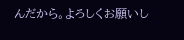んだから。よろしくお願いし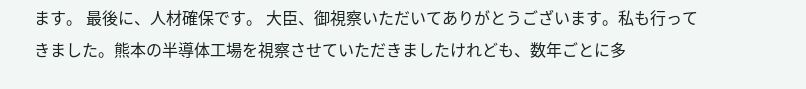ます。 最後に、人材確保です。 大臣、御視察いただいてありがとうございます。私も行ってきました。熊本の半導体工場を視察させていただきましたけれども、数年ごとに多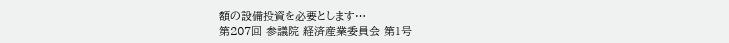額の設備投資を必要とします…
第207回 参議院 経済産業委員会 第1号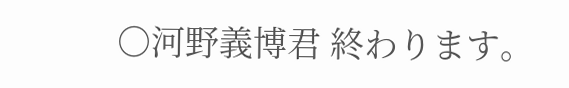○河野義博君 終わります。